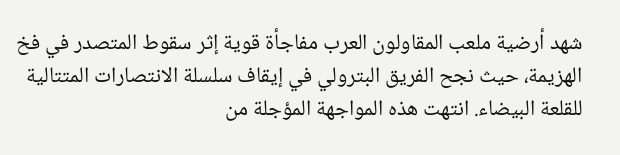شهد أرضية ملعب المقاولون العرب مفاجأة قوية إثر سقوط المتصدر في فخ الهزيمة، حيث نجح الفريق البترولي في إيقاف سلسلة الانتصارات المتتالية للقلعة البيضاء. انتهت هذه المواجهة المؤجلة من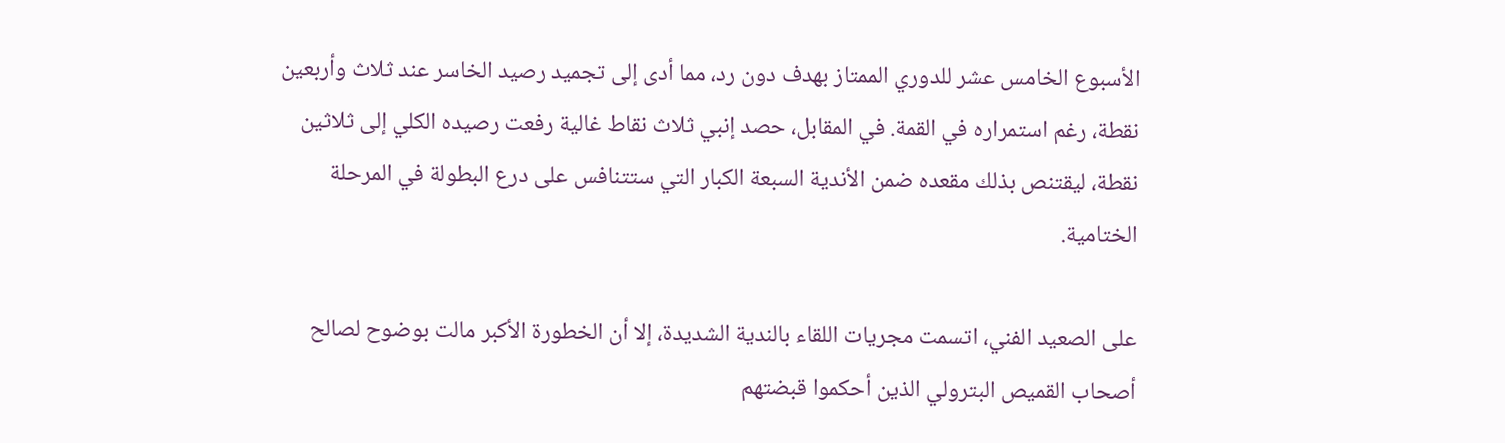الأسبوع الخامس عشر للدوري الممتاز بهدف دون رد، مما أدى إلى تجميد رصيد الخاسر عند ثلاث وأربعين نقطة، رغم استمراره في القمة. في المقابل، حصد إنبي ثلاث نقاط غالية رفعت رصيده الكلي إلى ثلاثين نقطة، ليقتنص بذلك مقعده ضمن الأندية السبعة الكبار التي ستتنافس على درع البطولة في المرحلة الختامية.

على الصعيد الفني، اتسمت مجريات اللقاء بالندية الشديدة، إلا أن الخطورة الأكبر مالت بوضوح لصالح أصحاب القميص البترولي الذين أحكموا قبضتهم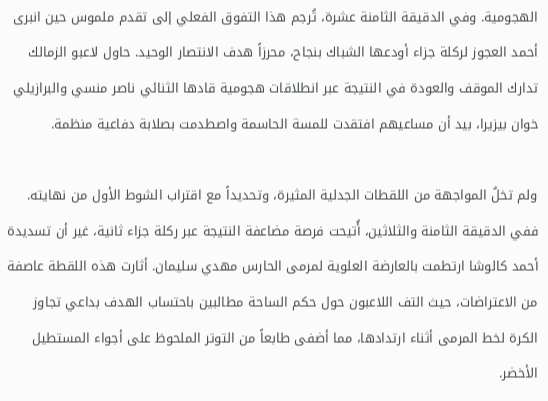الهجومية. وفي الدقيقة الثامنة عشرة، تُرجم هذا التفوق الفعلي إلى تقدم ملموس حين انبرى أحمد العجوز لركلة جزاء أودعها الشباك بنجاح، محرزاً هدف الانتصار الوحيد. حاول لاعبو الزمالك تدارك الموقف والعودة في النتيجة عبر انطلاقات هجومية قادها الثنائي ناصر منسي والبرازيلي خوان بيزيرا، بيد أن مساعيهم افتقدت للمسة الحاسمة واصطدمت بصلابة دفاعية منظمة.

ولم تخلُ المواجهة من اللقطات الجدلية المثيرة، وتحديداً مع اقتراب الشوط الأول من نهايته. ففي الدقيقة الثامنة والثلاثين، أُتيحت فرصة مضاعفة النتيجة عبر ركلة جزاء ثانية، غير أن تسديدة أحمد كالوشا ارتطمت بالعارضة العلوية لمرمى الحارس مهدي سليمان. أثارت هذه اللقطة عاصفة من الاعتراضات، حيث التف اللاعبون حول حكم الساحة مطالبين باحتساب الهدف بداعي تجاوز الكرة لخط المرمى أثناء ارتدادها، مما أضفى طابعاً من التوتر الملحوظ على أجواء المستطيل الأخضر.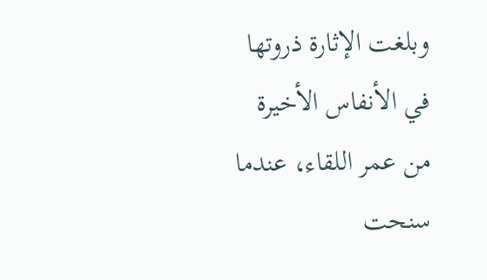وبلغت الإثارة ذروتها في الأنفاس الأخيرة من عمر اللقاء، عندما سنحت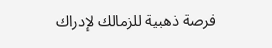فرصة ذهبية للزمالك لإدراك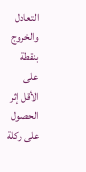التعادل والخروج بنقطة على الأقل إثر الحصول على ركلة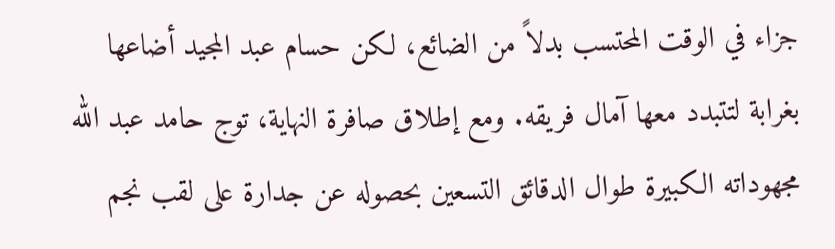جزاء في الوقت المحتسب بدلاً من الضائع، لكن حسام عبد المجيد أضاعها بغرابة لتتبدد معها آمال فريقه. ومع إطلاق صافرة النهاية، توج حامد عبد الله مجهوداته الكبيرة طوال الدقائق التسعين بحصوله عن جدارة على لقب نجم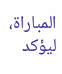المباراة، ليؤكد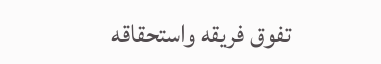تفوق فريقه واستحقاقه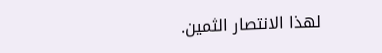لهذا الانتصار الثمين.